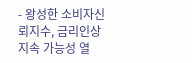- 왕성한 소비자신뢰지수, 금리인상 지속 가능성 열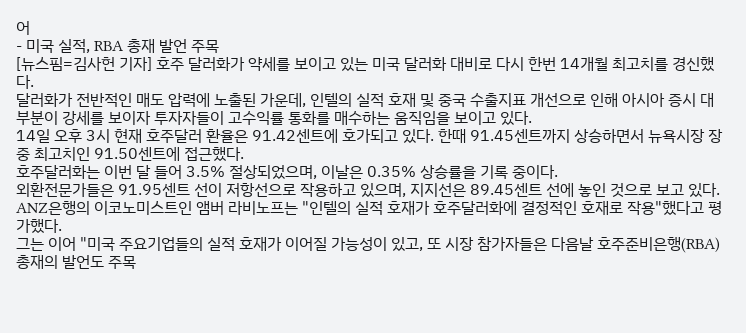어
- 미국 실적, RBA 총재 발언 주목
[뉴스핌=김사헌 기자] 호주 달러화가 약세를 보이고 있는 미국 달러화 대비로 다시 한번 14개월 최고치를 경신했다.
달러화가 전반적인 매도 압력에 노출된 가운데, 인텔의 실적 호재 및 중국 수출지표 개선으로 인해 아시아 증시 대부분이 강세를 보이자 투자자들이 고수익률 통화를 매수하는 움직임을 보이고 있다.
14일 오후 3시 현재 호주달러 환율은 91.42센트에 호가되고 있다. 한때 91.45센트까지 상승하면서 뉴욕시장 장중 최고치인 91.50센트에 접근했다.
호주달러화는 이번 달 들어 3.5% 절상되었으며, 이날은 0.35% 상승률을 기록 중이다.
외환전문가들은 91.95센트 선이 저항선으로 작용하고 있으며, 지지선은 89.45센트 선에 놓인 것으로 보고 있다.
ANZ은행의 이코노미스트인 앰버 라비노프는 "인텔의 실적 호재가 호주달러화에 결정적인 호재로 작용"했다고 평가했다.
그는 이어 "미국 주요기업들의 실적 호재가 이어질 가능성이 있고, 또 시장 참가자들은 다음날 호주준비은행(RBA) 총재의 발언도 주목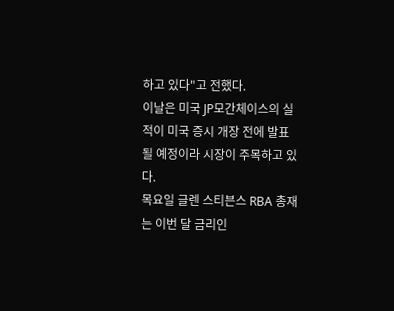하고 있다"고 전했다.
이날은 미국 JP모간체이스의 실적이 미국 증시 개장 전에 발표될 예정이라 시장이 주목하고 있다.
목요일 글렌 스티븐스 RBA 총재는 이번 달 금리인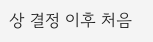상 결정 이후 처음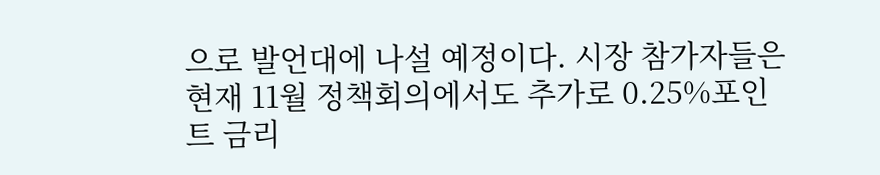으로 발언대에 나설 예정이다. 시장 참가자들은 현재 11월 정책회의에서도 추가로 0.25%포인트 금리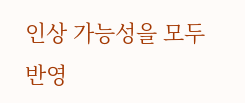인상 가능성을 모두 반영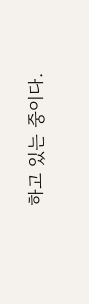하고 있는 중이다.